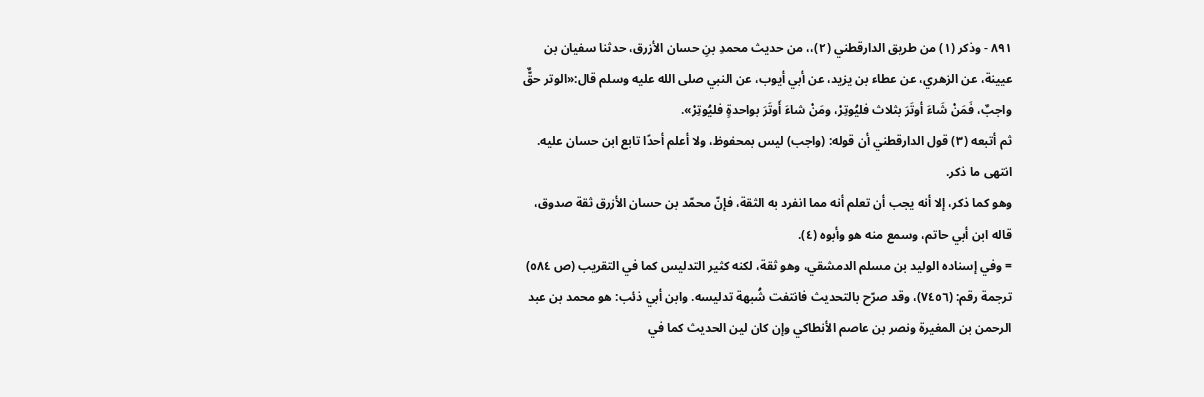٨٩١ - وذكر (١) من طريق الدارقطني (٢)،، من حديث محمدِ بنِ حسان الأزرق، حدثنا سفيان بن عيينة، عن الزهري، عن عطاء بن يزيد، عن أبي أيوب، عن النبي صلى الله عليه وسلم قال:«الوتر حقٌّ واجبٌ، فَمَنْ شَاءَ أوتَرَ بثلاث فليُوتِرْ، ومَنْ شاءَ أَوتَرَ بواحدةٍ فليُوتِرْ».
ثم أتبعه (٣) قول الدارقطني أن قوله: (واجب) ليس بمحفوظ، ولا أعلم أحدًا تابع ابن حسان عليه. انتهى ما ذكر.
وهو كما ذكر، إلا أنه يجب أن تعلم أنه مما انفرد به الثقة، فإنّ محمّد بن حسان الأزرق ثقة صدوق، قاله ابن أبي حاتم، وسمع منه هو وأبوه (٤).
= وفي إسناده الوليد بن مسلم الدمشقي، وهو ثقة، لكنه كثير التدليس كما في التقريب (ص ٥٨٤) ترجمة رقم: (٧٤٥٦)، وقد صرّح بالتحديث فانتفت شُبهة تدليسه. وابن أبي ذئب: هو محمد بن عبد الرحمن بن المغيرة ونصر بن عاصم الأنطاكي وإن كان لين الحديث كما في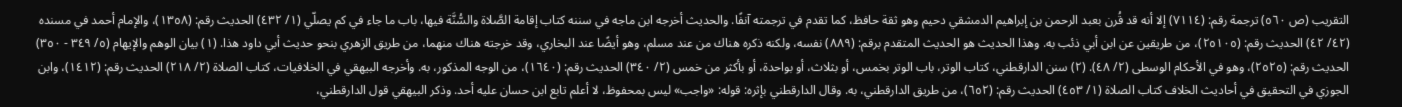التقريب (ص ٥٦٠) ترجمة رقم: (٧١١٤) إلا أنه قد قُرن بعبد الرحمن بن إبراهيم الدمشقي دحيم وهو ثقة حافظ، كما تقدم في ترجمته آنفًا. والحديث أخرجه ابن ماجه في سننه كتاب إقامة الصَّلاة والسُّنَّة فيها، باب ما جاء في كم يصلّي (١/ ٤٣٢) الحديث رقم: (١٣٥٨)، والإمام أحمد في مسنده (٤٢/ ٤٢) الحديث رقم: (٢٥١٠٥)، من طريقين عن ابن أبي ذئب به. وهذا الحديث هو الحديث المتقدم برقم: (٨٨٩) نفسه، ولكنه ذكره هناك من عند مسلم، وهو أيضًا عند البخاري، وقد خرجته هناك منهما، من طريق الزهري بنحو حديث أبي داود هذا. (١) بيان الوهم والإيهام (٥/ ٣٤٩ - ٣٥٠) الحديث رقم: (٢٥٢٥)، وهو في الأحكام الوسطى (٢/ ٤٨). (٢) سنن الدارقطني، كتاب الوتر، باب الوتر بخمس، أو بثلاث، أو بواحدة، أو بأكثر من خمس (٢/ ٣٤٠) الحديث رقم: (١٦٤٠)، من الوجه المذكور، به. وأخرجه البيهقي في الخلافيات، كتاب الصلاة (٢/ ٢١٨) الحديث رقم: (١٤١٢)، وابن الجوزي في التحقيق في أحاديث الخلاف كتاب الصلاة (١/ ٤٥٣) الحديث رقم: (٦٥٢)، من طريق الدارقطني، به. وقال الدارقطني بإثره: قوله: «واجب» ليس بمحفوظ، لا أعلم تابع ابن حسان عليه أحد. وذكر البيهقي قول الدارقطني،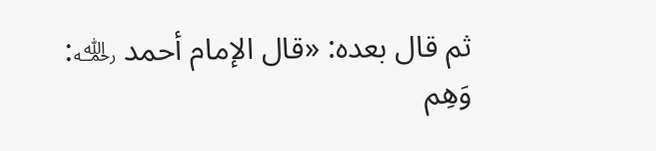ثم قال بعده: «قال الإمام أحمد ﵀: وَهِم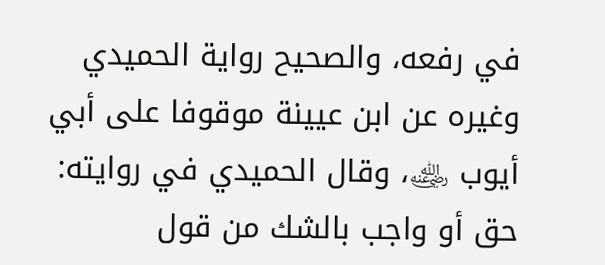في رفعه، والصحيح رواية الحميدي وغيره عن ابن عيينة موقوفا على أبي أيوب ﵁، وقال الحميدي في روايته: حق أو واجب بالشك من قول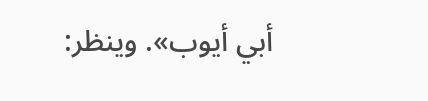أبي أيوب». وينظر: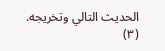الحديث التالي وتخريجه. (٣)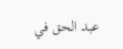عبد الحق في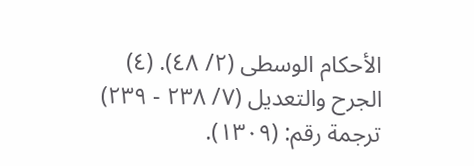الأحكام الوسطى (٢/ ٤٨). (٤) الجرح والتعديل (٧/ ٢٣٨ - ٢٣٩) ترجمة رقم: (١٣٠٩).